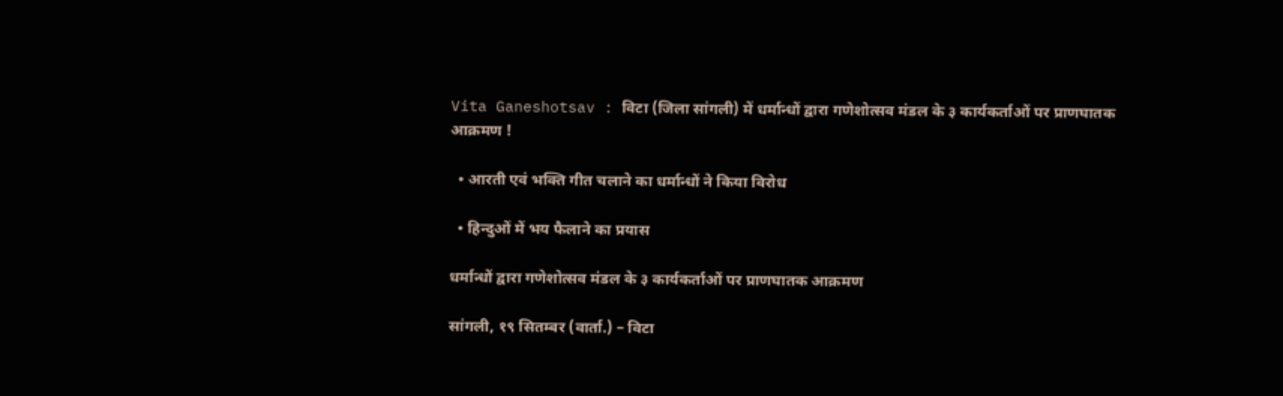Vita Ganeshotsav : विटा (जिला सांगली) में धर्मान्धों द्वारा गणेशोत्सव मंडल के ३ कार्यकर्ताओं पर प्राणघातक आक्रमण !

  • आरती एवं भक्ति गीत चलाने का धर्मान्धों ने किया विरोध

  • हिन्दुओं में भय फैलाने का प्रयास

धर्मान्धों द्वारा गणेशोत्सव मंडल के ३ कार्यकर्ताओं पर प्राणघातक आक्रमण

सांगली, १९ सितम्बर (वार्ता.) – विटा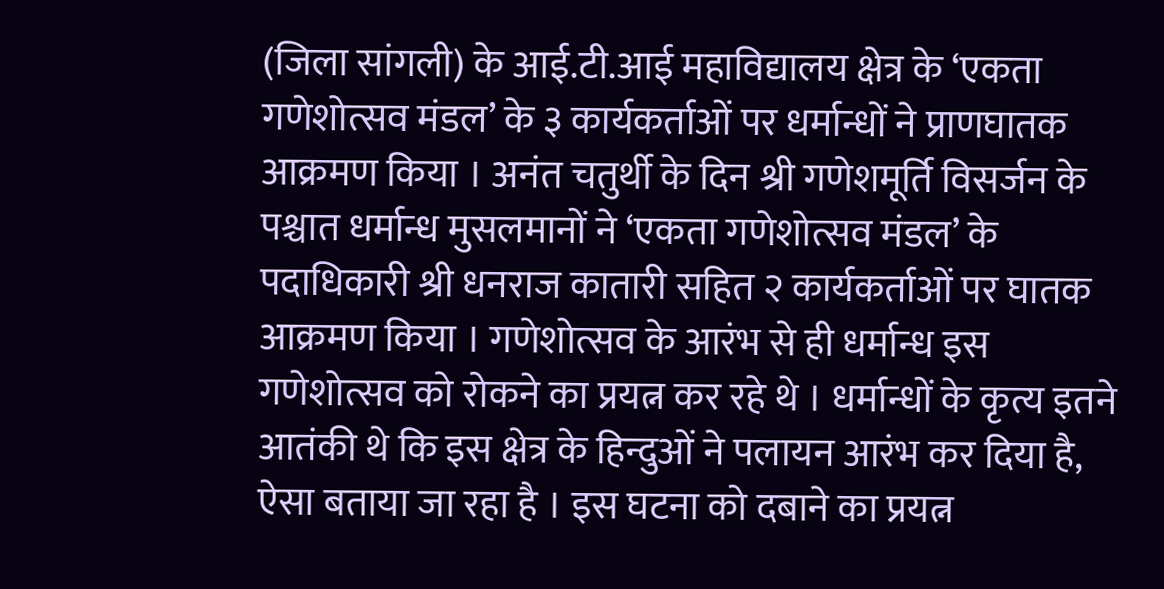(जिला सांगली) के आई.टी.आई महाविद्यालय क्षेत्र के ‘एकता गणेशोत्सव मंडल’ के ३ कार्यकर्ताओं पर धर्मान्धों ने प्राणघातक आक्रमण किया । अनंत चतुर्थी के दिन श्री गणेशमूर्ति विसर्जन के पश्चात धर्मान्ध मुसलमानों ने ‘एकता गणेशोत्सव मंडल’ के पदाधिकारी श्री धनराज कातारी सहित २ कार्यकर्ताओं पर घातक आक्रमण किया । गणेशोत्सव के आरंभ से ही धर्मान्ध इस गणेशोत्सव को रोकने का प्रयत्न कर रहे थे । धर्मान्धों के कृत्य इतने आतंकी थे कि इस क्षेत्र के हिन्दुओं ने पलायन आरंभ कर दिया है, ऐसा बताया जा रहा है । इस घटना को दबाने का प्रयत्न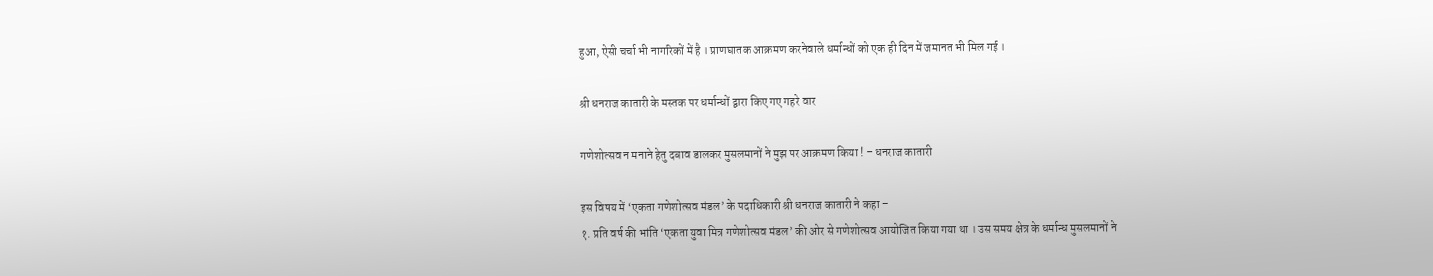हुआ, ऐसी चर्चा भी नागरिकों में है । प्राणघातक आक्रमण करनेवाले धर्मान्धों को एक ही दिन में जमानत भी मिल गई ।

श्री धनराज कातारी के मस्तक पर धर्मान्धों द्वारा किए गए गहरे वार

गणेशोत्सव न मनाने हेतु दबाव डालकर मुसलमानों ने मुझ पर आक्रमण किया ! – धनराज कातारी

इस विषय में ‘एकता गणेशोत्सव मंडल’ के पदाधिकारी श्री धनराज कातारी ने कहा –
१. प्रति वर्ष की भांति ‘एकता युवा मित्र गणेशोत्सव मंडल’ की ओर से गणेशोत्सव आयोजित किया गया था । उस समय क्षेत्र के धर्मान्ध मुसलमानों ने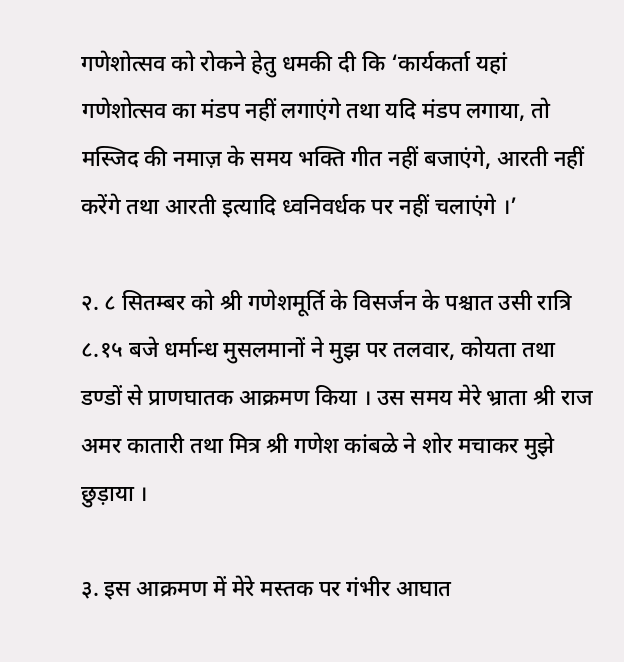गणेशोत्सव को रोकने हेतु धमकी दी कि ‘कार्यकर्ता यहां गणेशोत्सव का मंडप नहीं लगाएंगे तथा यदि मंडप लगाया, तो मस्जिद की नमाज़ के समय भक्ति गीत नहीं बजाएंगे, आरती नहीं करेंगे तथा आरती इत्यादि ध्वनिवर्धक पर नहीं चलाएंगे ।’

२. ८ सितम्बर को श्री गणेशमूर्ति के विसर्जन के पश्चात उसी रात्रि ८.१५ बजे धर्मान्ध मुसलमानों ने मुझ पर तलवार, कोयता तथा डण्डों से प्राणघातक आक्रमण किया । उस समय मेरे भ्राता श्री राज अमर कातारी तथा मित्र श्री गणेश कांबळे ने शोर मचाकर मुझे छुड़ाया ।

३. इस आक्रमण में मेरे मस्तक पर गंभीर आघात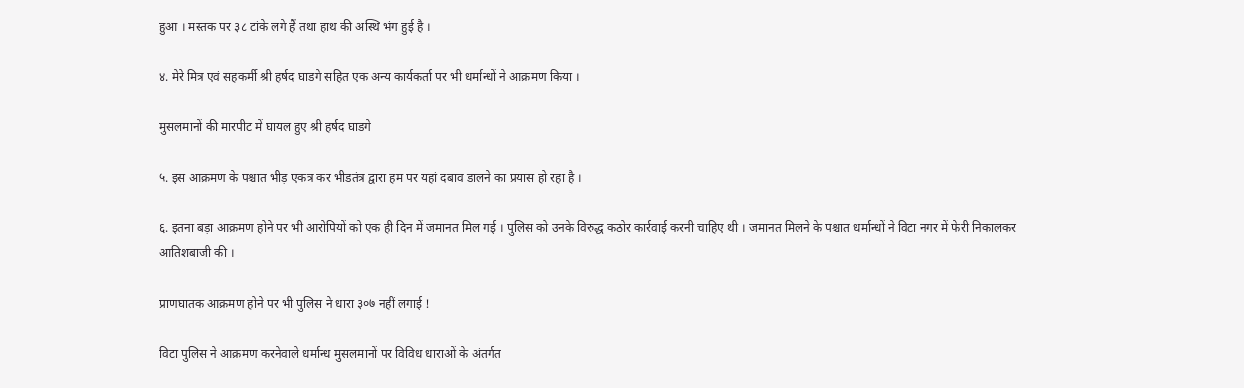हुआ । मस्तक पर ३८ टांके लगे हैं तथा हाथ की अस्थि भंग हुई है ।

४. मेरे मित्र एवं सहकर्मी श्री हर्षद घाडगे सहित एक अन्य कार्यकर्ता पर भी धर्मान्धों ने आक्रमण किया ।

मुसलमानों की मारपीट में घायल हुए श्री हर्षद घाडगे

५. इस आक्रमण के पश्चात भीड़ एकत्र कर भीडतंत्र द्वारा हम पर यहां दबाव डालने का प्रयास हो रहा है ।

६. इतना बड़ा आक्रमण होने पर भी आरोपियों को एक ही दिन में जमानत मिल गई । पुलिस को उनके विरुद्ध कठोर कार्रवाई करनी चाहिए थी । जमानत मिलने के पश्चात धर्मान्धों ने विटा नगर में फेरी निकालकर आतिशबाजी की ।

प्राणघातक आक्रमण होने पर भी पुलिस ने धारा ३०७ नहीं लगाई !

विटा पुलिस ने आक्रमण करनेवाले धर्मान्ध मुसलमानों पर विविध धाराओं के अंतर्गत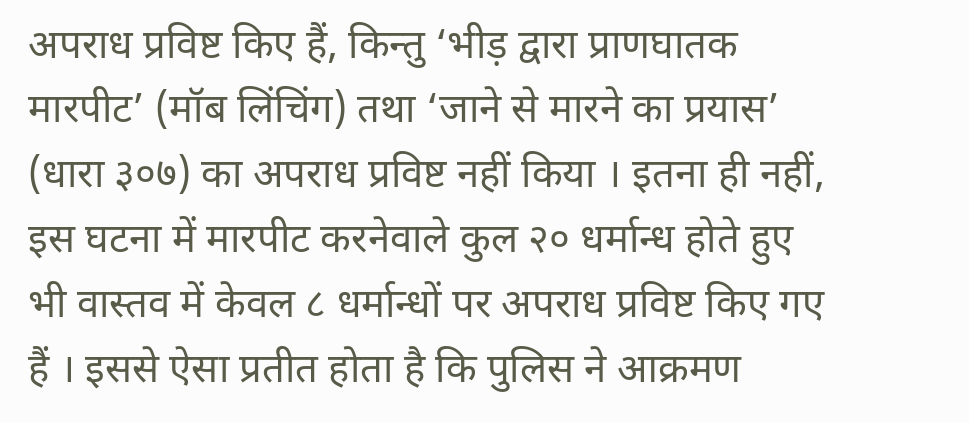अपराध प्रविष्ट किए हैं, किन्तु ‘भीड़ द्वारा प्राणघातक मारपीट’ (मॉब लिंचिंग) तथा ‘जाने से मारने का प्रयास’ (धारा ३०७) का अपराध प्रविष्ट नहीं किया । इतना ही नहीं, इस घटना में मारपीट करनेवाले कुल २० धर्मान्ध होते हुए भी वास्तव में केवल ८ धर्मान्धों पर अपराध प्रविष्ट किए गए हैं । इससे ऐसा प्रतीत होता है कि पुलिस ने आक्रमण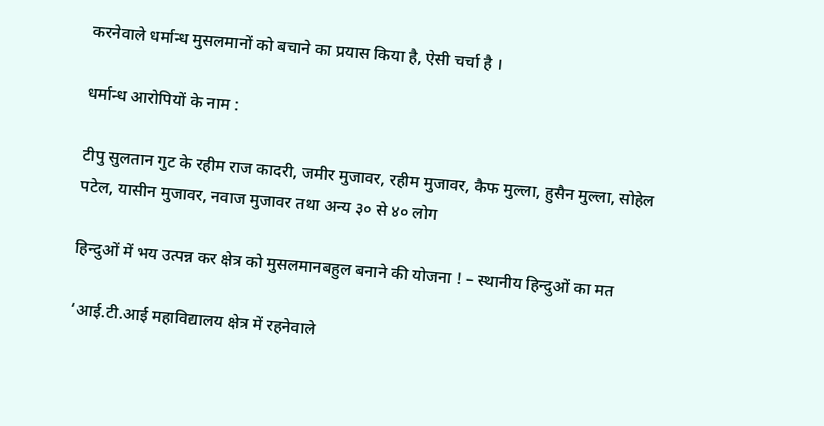करनेवाले धर्मान्ध मुसलमानों को बचाने का प्रयास किया है, ऐसी चर्चा है ।

धर्मान्ध आरोपियों के नाम :

टीपु सुलतान गुट के रहीम राज कादरी, जमीर मुजावर, रहीम मुजावर, कैफ मुल्ला, हुसैन मुल्ला, सोहेल पटेल, यासीन मुजावर, नवाज मुजावर तथा अन्य ३० से ४० लोग

हिन्दुओं में भय उत्पन्न कर क्षेत्र को मुसलमानबहुल बनाने की योजना ! – स्थानीय हिन्दुओं का मत

‘आई.टी.आई महाविद्यालय क्षेत्र में रहनेवाले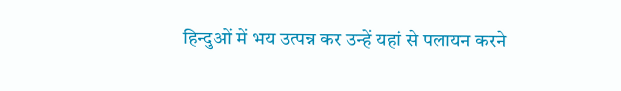हिन्दुओं में भय उत्पन्न कर उन्हें यहां से पलायन करने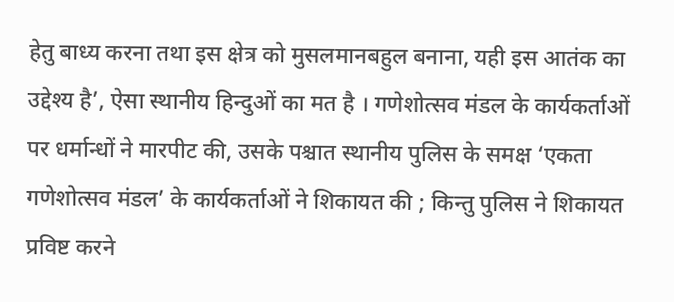हेतु बाध्य करना तथा इस क्षेत्र को मुसलमानबहुल बनाना, यही इस आतंक का उद्देश्य है’, ऐसा स्थानीय हिन्दुओं का मत है । गणेशोत्सव मंडल के कार्यकर्ताओं पर धर्मान्धों ने मारपीट की, उसके पश्चात स्थानीय पुलिस के समक्ष ‘एकता गणेशोत्सव मंडल’ के कार्यकर्ताओं ने शिकायत की ; किन्तु पुलिस ने शिकायत प्रविष्ट करने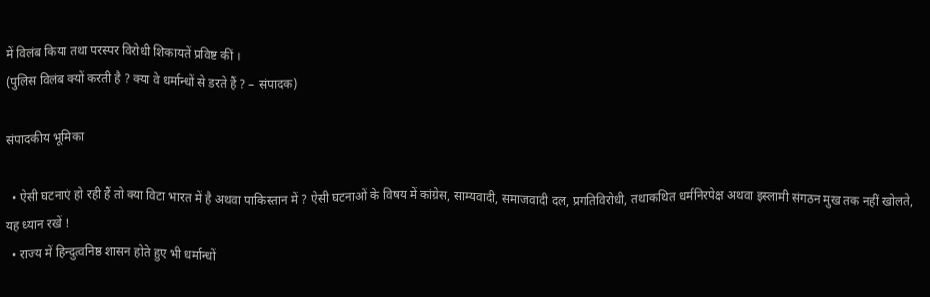में विलंब किया तथा परस्पर विरोधी शिकायतें प्रविष्ट कीं ।
(पुलिस विलंब क्यों करती है ? क्या वे धर्मान्धों से डरते हैं ? – संपादक)

संपादकीय भूमिका

  • ऐसी घटनाएं हो रही हैं तो क्या विटा भारत में है अथवा पाकिस्तान में ? ऐसी घटनाओं के विषय में कांग्रेस, साम्यवादी, समाजवादी दल, प्रगतिविरोधी, तथाकथित धर्मनिरपेक्ष अथवा इस्लामी संगठन मुख तक नहीं खोलते, यह ध्यान रखें !
  • राज्य में हिन्दुत्वनिष्ठ शासन होते हुए भी धर्मान्धों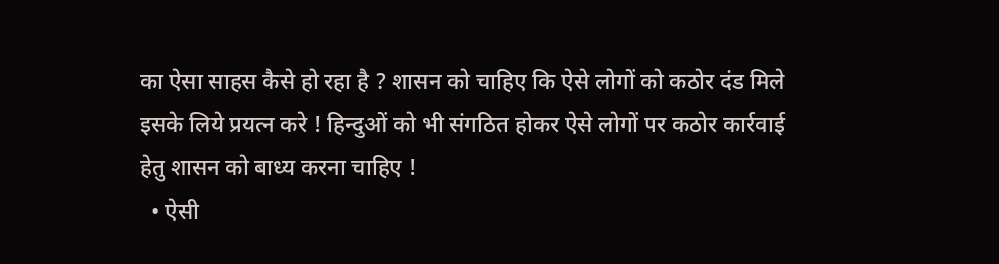का ऐसा साहस कैसे हो रहा है ? शासन को चाहिए कि ऐसे लोगों को कठोर दंड मिले इसके लिये प्रयत्न करे ! हिन्दुओं को भी संगठित होकर ऐसे लोगों पर कठोर कार्रवाई हेतु शासन को बाध्य करना चाहिए !
  • ऐसी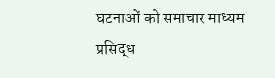घटनाओं को समाचार माध्यम प्रसिद्ध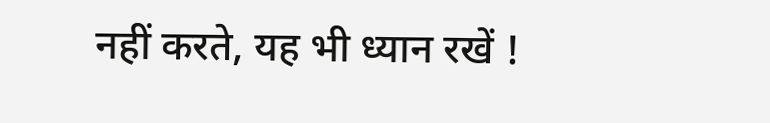नहीं करते, यह भी ध्यान रखें !